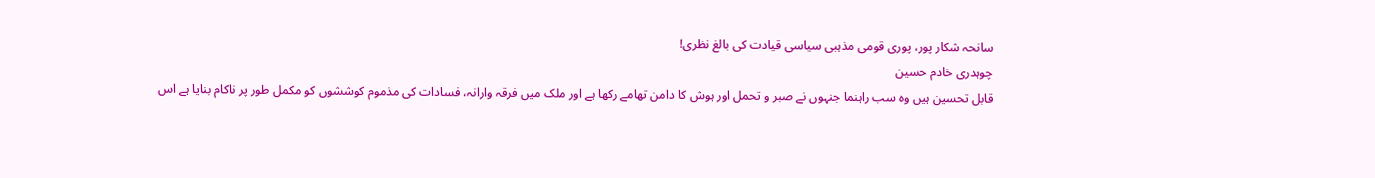سانحہ شکار پور، پوری قومی مذہبی سیاسی قیادت کی بالغ نظری!
چوہدری خادم حسین
قابل تحسین ہیں وہ سب راہنما جنہوں نے صبر و تحمل اور ہوش کا دامن تھامے رکھا ہے اور ملک میں فرقہ وارانہ، فسادات کی مذموم کوششوں کو مکمل طور پر ناکام بنایا ہے اس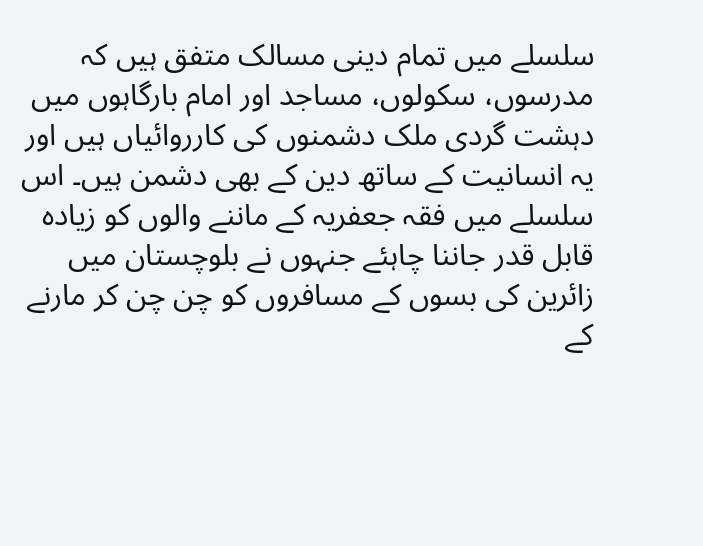سلسلے میں تمام دینی مسالک متفق ہیں کہ مدرسوں، سکولوں، مساجد اور امام بارگاہوں میں دہشت گردی ملک دشمنوں کی کارروائیاں ہیں اور یہ انسانیت کے ساتھ دین کے بھی دشمن ہیں۔ اس سلسلے میں فقہ جعفریہ کے ماننے والوں کو زیادہ قابل قدر جاننا چاہئے جنہوں نے بلوچستان میں زائرین کی بسوں کے مسافروں کو چن چن کر مارنے کے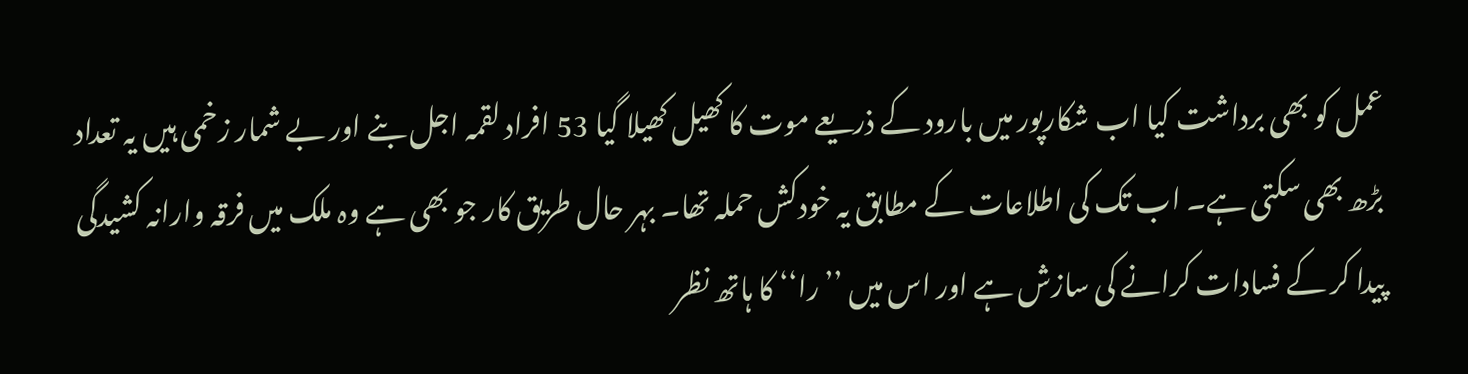عمل کو بھی برداشت کیا اب شکارپور میں بارود کے ذریعے موت کا کھیل کھیلا گیا 53 افراد لقمہ اجل بنے اور بے شمار زخمی ہیں یہ تعداد بڑھ بھی سکتی ہے۔ اب تک کی اطلاعات کے مطابق یہ خودکش حملہ تھا۔ بہر حال طریق کار جو بھی ہے وہ ملک میں فرقہ وارانہ کشیدگی پیدا کر کے فسادات کرانے کی سازش ہے اور اس میں ’’را‘‘ کا ہاتھ نظر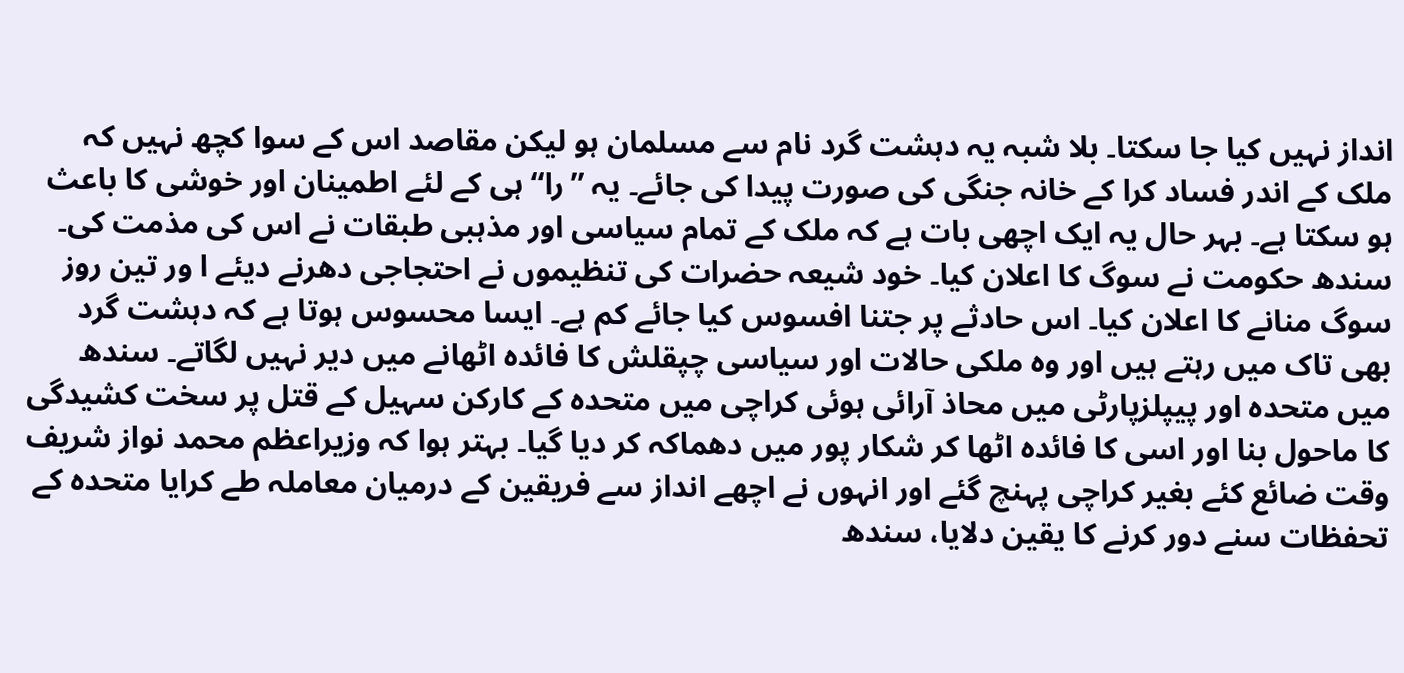انداز نہیں کیا جا سکتا۔ بلا شبہ یہ دہشت گرد نام سے مسلمان ہو لیکن مقاصد اس کے سوا کچھ نہیں کہ ملک کے اندر فساد کرا کے خانہ جنگی کی صورت پیدا کی جائے۔ یہ ’’را‘‘ ہی کے لئے اطمینان اور خوشی کا باعث ہو سکتا ہے۔ بہر حال یہ ایک اچھی بات ہے کہ ملک کے تمام سیاسی اور مذہبی طبقات نے اس کی مذمت کی۔ سندھ حکومت نے سوگ کا اعلان کیا۔ خود شیعہ حضرات کی تنظیموں نے احتجاجی دھرنے دیئے ا ور تین روز سوگ منانے کا اعلان کیا۔ اس حادثے پر جتنا افسوس کیا جائے کم ہے۔ ایسا محسوس ہوتا ہے کہ دہشت گرد بھی تاک میں رہتے ہیں اور وہ ملکی حالات اور سیاسی چپقلش کا فائدہ اٹھانے میں دیر نہیں لگاتے۔ سندھ میں متحدہ اور پیپلزپارٹی میں محاذ آرائی ہوئی کراچی میں متحدہ کے کارکن سہیل کے قتل پر سخت کشیدگی کا ماحول بنا اور اسی کا فائدہ اٹھا کر شکار پور میں دھماکہ کر دیا گیا۔ بہتر ہوا کہ وزیراعظم محمد نواز شریف وقت ضائع کئے بغیر کراچی پہنچ گئے اور انہوں نے اچھے انداز سے فریقین کے درمیان معاملہ طے کرایا متحدہ کے تحفظات سنے دور کرنے کا یقین دلایا، سندھ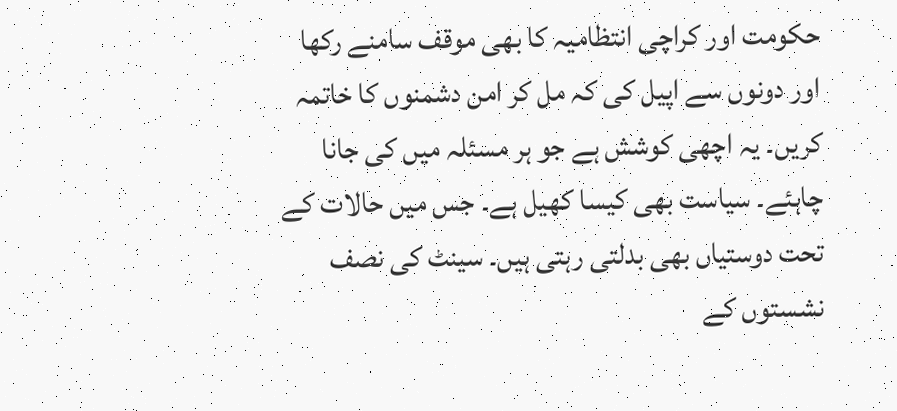حکومت اور کراچی انتظامیہ کا بھی موقف سامنے رکھا اور دونوں سے اپیل کی کہ مل کر امن دشمنوں کا خاتمہ کریں۔ یہ اچھی کوشش ہے جو ہر مسئلہ میں کی جانا چاہئے۔ سیاست بھی کیسا کھیل ہے۔ جس میں حالات کے تحت دوستیاں بھی بدلتی رہتی ہیں۔ سینٹ کی نصف نشستوں کے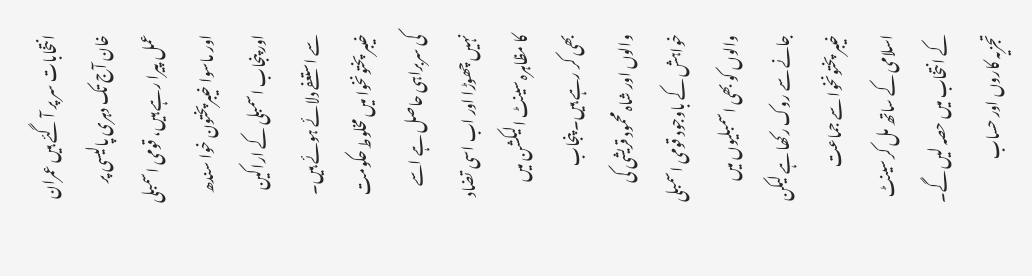انتخابات سر پر آ گئے ہیں عمران خان آج تک دہری پالیسی پر عمل پیرا رہے ہیں، قومی اسمبلی اور ماسوا خیبرپختون خوا سندھ اور پنجاب اسمبلی کے اراکین سے استعفے دلائے ہوئے ہیں۔ خیبر پختونخوا میں مخلوط حکومت کی سربراہی حاصل ہے اسے نہیں چھوڑا اور اب اسی تضاد کا مظاہرہ سینٹ الیکشن میں بھی کر رہے ہیں۔ پنجاب والوں اور شاہ محمود قریشی کی خواہش کے باوجود قومی اسمبلی والوں کو بھی اسمبلیوں میں جانے سے روک رکھا ہے لیکن خیبر پختونخوا سے جماعت اسلامی کے ساتھ مل کر سینٹ کے انتخاب میں حصہ لیں گے۔ تجزیہ کاروں اور حساب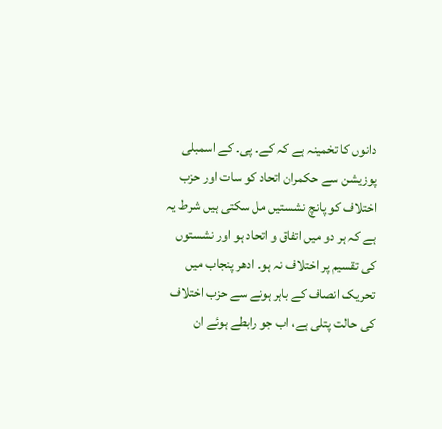دانوں کا تخمینہ ہے کہ کے۔ پی۔ کے اسمبلی پوزیشن سے حکمران اتحاد کو سات اور حزب اختلاف کو پانچ نشستیں مل سکتی ہیں شرط یہ ہے کہ ہر دو میں اتفاق و اتحاد ہو اور نشستوں کی تقسیم پر اختلاف نہ ہو۔ ادھر پنجاب میں تحریک انصاف کے باہر ہونے سے حزب اختلاف کی حالت پتلی ہے، اب جو رابطے ہوئے ان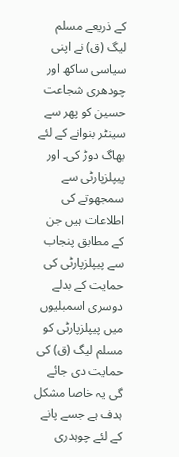کے ذریعے مسلم لیگ (ق) نے اپنی سیاسی ساکھ اور چودھری شجاعت حسین کو پھر سے سینٹر بنوانے کے لئے بھاگ دوڑ کی۔ اور پیپلزپارٹی سے سمجھوتے کی اطلاعات ہیں جن کے مطابق پنجاب سے پیپلزپارٹی کی حمایت کے بدلے دوسری اسمبلیوں میں پیپلزپارٹی کو مسلم لیگ (ق) کی حمایت دی جائے گی یہ خاصا مشکل ہدف ہے جسے پانے کے لئے چوہدری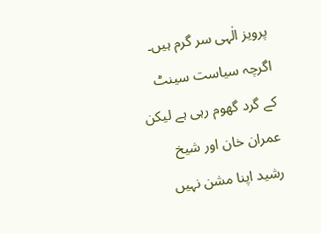پرویز الٰہی سر گرم ہیں۔ اگرچہ سیاست سینٹ کے گرد گھوم رہی ہے لیکن عمران خان اور شیخ رشید اپنا مشن نہیں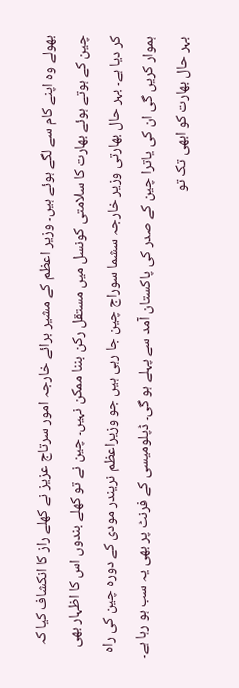بھولے وہ اپنے کام سے لگے ہوئے ہیں۔ وزیر اعظم کے مشیر برائے خارجہ امور سرتاج عزیز نے کھلے راز کا انکشاف کیا کہ چین کے ہوتے ہوئے بھارت کا سلامتی کونسل میں مستقل رکن بننا ممکن نہیں۔ چین نے تو کھلے بندوں اس کا اظہار بھی کر دیا ہے۔ بہر حال بھارتی وزیر خارجہ سشما سوراج چین جا رہی ہیں جو وزیراعظم نریندر مودی کے دورہ چین کی راہ ہموار کریں گی ان کی یاترا چین کے صدر کی پاکستان آمد سے پہلے ہو گی۔ ڈپلومیسی کے فرنٹ پر بھی یہ سب ہو رہا ہے۔ بہر حال بھارت کو ابھی تک تو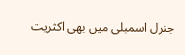جنرل اسمبلی میں بھی اکثریت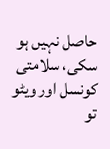حاصل نہیں ہو سکی، سلامتی کونسل اور ویٹو تو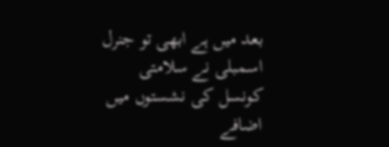بعد میں ہے ابھی تو جنرل اسمبلی نے سلامتی کونسل کی نشستوں میں اضافے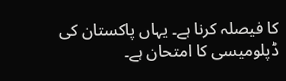کا فیصلہ کرنا ہے۔ یہاں پاکستان کی ڈپلومیسی کا امتحان ہے۔